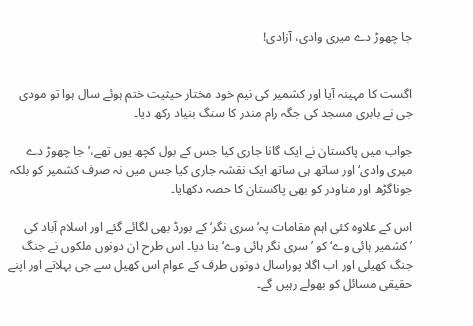جا چھوڑ دے میری وادی، آزادی!


اگست کا مہینہ آیا اور کشمیر کی نیم خود مختار حیثیت ختم ہوئے سال ہوا تو مودی جی نے بابری مسجد کی جگہ رام مندر کا سنگ بنیاد رکھ دیا۔

جواب میں پاکستان نے ایک گانا جاری کیا جس کے بول کچھ یوں تھے،’جا چھوڑ دے میری وادی‘ اور ساتھ ہی ساتھ ایک نقشہ جاری کیا جس میں نہ صرف کشمیر کو بلکہ جوناگڑھ اور مناودر کو بھی پاکستان کا حصہ دکھایا۔

اس کے علاوہ کئی اہم مقامات پہ’سری نگر‘ کے بورڈ بھی لگائے گئے اور اسلام آباد کی ’کشمیر ہائی وے‘ کو ’ سری نگر ہائی وے‘ بنا دیا۔ اس طرح ان دونوں ملکوں نے جنگ جنگ کھیلی اور اب اگلا پوراسال دونوں طرف کے عوام اس کھیل سے جی بہلاتے اور اپنے حقیقی مسائل کو بھولے رہیں گے۔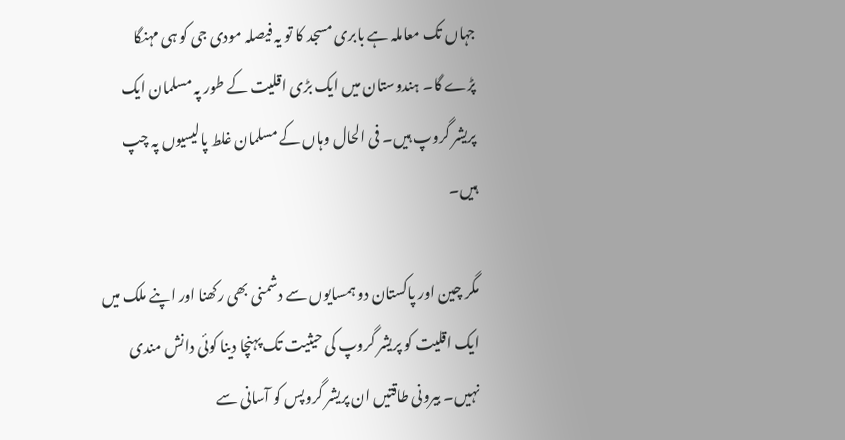جہاں تک معاملہ ہے بابری مسجد کا تو یہ فیصلہ مودی جی کو ہی مہنگا پڑے گا۔ ہندوستان میں ایک بڑی اقلیت کے طور پہ مسلمان ایک پریشر گروپ ہیں۔ فی الحال وہاں کے مسلمان غلط پالیسیوں پہ چپ ہیں۔

مگر چین اور پاکستان دو ہمسایوں سے دشمنی بھی رکھنا اور اپنے ملک میں ایک اقلیت کو پریشر گروپ کی حیثیت تک پہنچا دینا کوئی دانش مندی نہیں۔ بیرونی طاقتیں ان پریشر گروپس کو آسانی سے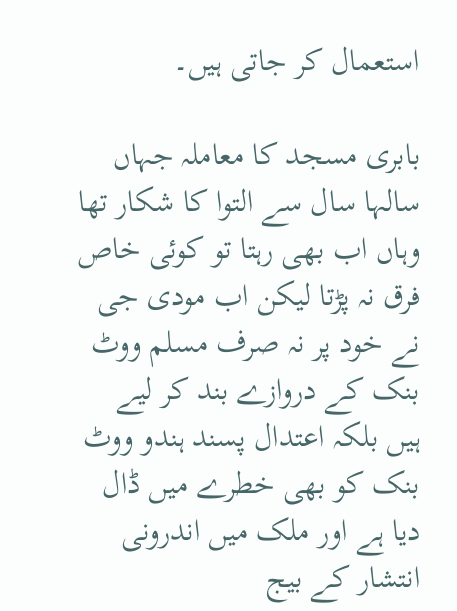استعمال کر جاتی ہیں۔

بابری مسجد کا معاملہ جہاں سالہا سال سے التوا کا شکار تھا وہاں اب بھی رہتا تو کوئی خاص فرق نہ پڑتا لیکن اب مودی جی نے خود پر نہ صرف مسلم ووٹ بنک کے دروازے بند کر لیے ہیں بلکہ اعتدال پسند ہندو ووٹ بنک کو بھی خطرے میں ڈال دیا ہے اور ملک میں اندرونی انتشار کے بیج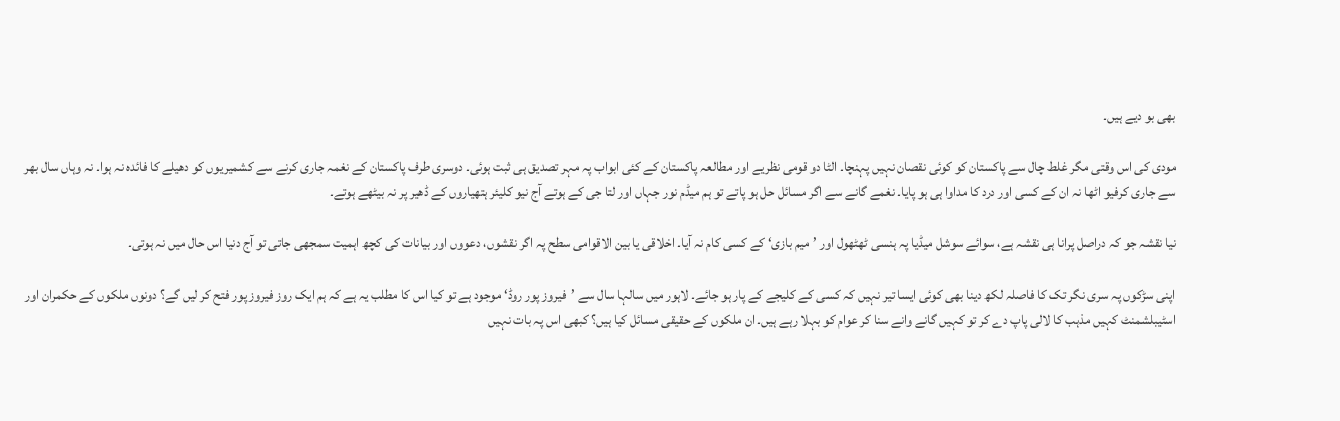بھی بو دیے ہیں۔

مودی کی اس وقتی مگر غلط چال سے پاکستان کو کوئی نقصان نہیں پہنچا۔ الٹا دو قومی نظریے اور مطالعہ پاکستان کے کئی ابواب پہ مہر تصدیق ہی ثبت ہوئی۔ دوسری طرف پاکستان کے نغمہ جاری کرنے سے کشمیریوں کو دھیلے کا فائدہ نہ ہوا۔ نہ وہاں سال بھر سے جاری کرفیو اٹھا نہ ان کے کسی اور درد کا مداوا ہی ہو پایا۔ نغمے گانے سے اگر مسائل حل ہو پاتے تو ہم میڈم نور جہاں اور لتا جی کے ہوتے آج نیو کلیئر ہتھیاروں کے ڈھیر پر نہ بیٹھے ہوتے۔

نیا نقشہ جو کہ دراصل پرانا ہی نقشہ ہے، سوائے سوشل میڈیا پہ ہنسی ٹھٹھول اور ’میم بازی‘ کے کسی کام نہ آیا۔ اخلاقی یا بین الاقوامی سطح پہ اگر نقشوں، دعووں اور بیانات کی کچھ اہمیت سمجھی جاتی تو آج دنیا اس حال میں نہ ہوتی۔

اپنی سڑکوں پہ سری نگر تک کا فاصلہ لکھ دینا بھی کوئی ایسا تیر نہیں کہ کسی کے کلیجے کے پار ہو جائے۔ لاہور میں سالہا سال سے ’فیروز پور روڈ‘ موجود ہے تو کیا اس کا مطلب یہ ہے کہ ہم ایک روز فیروز پور فتح کر لیں گے؟ دونوں ملکوں کے حکمران اور اسٹیبلشمنٹ کہیں مذہب کا لالی پاپ دے کر تو کہیں گانے وانے سنا کر عوام کو بہلا رہے ہیں۔ ان ملکوں کے حقیقی مسائل کیا ہیں؟ کبھی اس پہ بات نہیں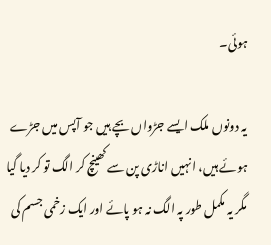ہوئی۔

یہ دونوں ملک ایسے جڑواں بچے ہیں جو آپس میں جڑے ہوئے ہیں، انہیں اناڑی پن سے کھینچ کر الگ تو کر دیا گیا مگر یہ مکمل طور پہ الگ نہ ہو پائے اور ایک زخمی جسم کی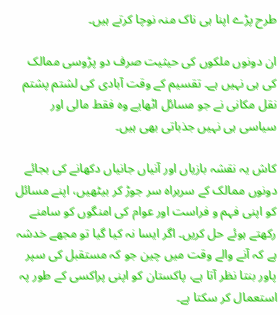طرح پڑے اپنا ہی ناک منہ نوچا کرتے ہیں۔

ان دونوں ملکوں کی حیثیت صرف دو پڑوسی ممالک کی ہی نہیں ہے۔ تقسیم کے وقت آبادی کی لشتم پشتم نقل مکانی نے جو مسائل اٹھایے وہ فقط مالی اور سیاسی ہی نہیں جذباتی بھی ہیں۔

کاش یہ نقشہ بازیاں اور آنیاں جانیاں دکھانے کی بجائے دونوں ممالک کے سربراہ سر جوڑ کر بیٹھیں، اپنے مسائل کو اپنی فہم و فراست اور عوام کی امنگوں کو سامنے رکھتے ہوئے حل کریں۔ اگر ایسا نہ کیا گیا تو مجھے خدشہ ہے کہ آنے والے وقت میں چین جو کہ مستقبل کی سپر پاور بنتا نظر آتا ہے، پاکستان کو اپنی پراکسی کے طور پہ استعمال کر سکتا ہے۔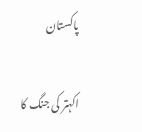پاکستان

اکہتر کی جنگ کا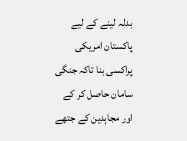بدلہ لینے کے لیے پاکستان امریکی پراکسی بنا تاکہ جنگی سامان حاصل کر کے اور مجاہدین کے جتھے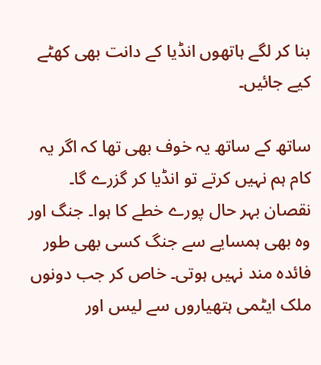بنا کر لگے ہاتھوں انڈیا کے دانت بھی کھٹے کیے جائیں۔

ساتھ کے ساتھ یہ خوف بھی تھا کہ اگر یہ کام ہم نہیں کرتے تو انڈیا کر گزرے گا۔ نقصان بہر حال پورے خطے کا ہوا۔ جنگ اور وہ بھی ہمسایے سے جنگ کسی بھی طور فائدہ مند نہیں ہوتی۔ خاص کر جب دونوں ملک ایٹمی ہتھیاروں سے لیس اور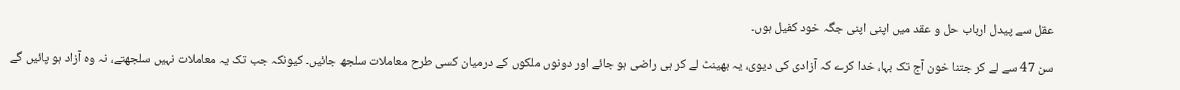عقل سے پیدل ارباب حل و عقد میں اپنی اپنی جگہ خود کفیل ہوں۔

سن 47 سے لے کر جتنا خون آج تک بہا، خدا کرے کہ آزادی کی دیوی، یہ بھینٹ لے کر ہی راضی ہو جائے اور دونوں ملکوں کے درمیان کسی طرح معاملات سلجھ جائیں۔ کیونکہ جب تک یہ معاملات نہیں سلجھتے، نہ وہ آزاد ہو پائیں گے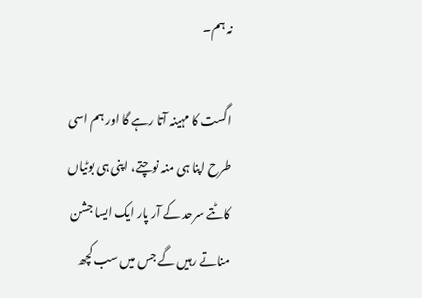نہ ہم۔

اگست کا مہینہ آتا رہے گا اور ہم اسی طرح اپنا ہی منہ نوچتے، اپنی ہی بوٹیاں کاٹتے سرحد کے آر پار ایک ایسا جشن مناتے رہیں گے جس میں سب کچھ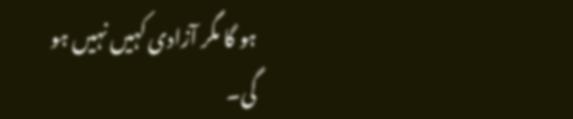ہو گا مگر آزادی کہیں نہیں ہو گی۔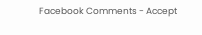Facebook Comments - Accept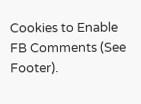Cookies to Enable FB Comments (See Footer).